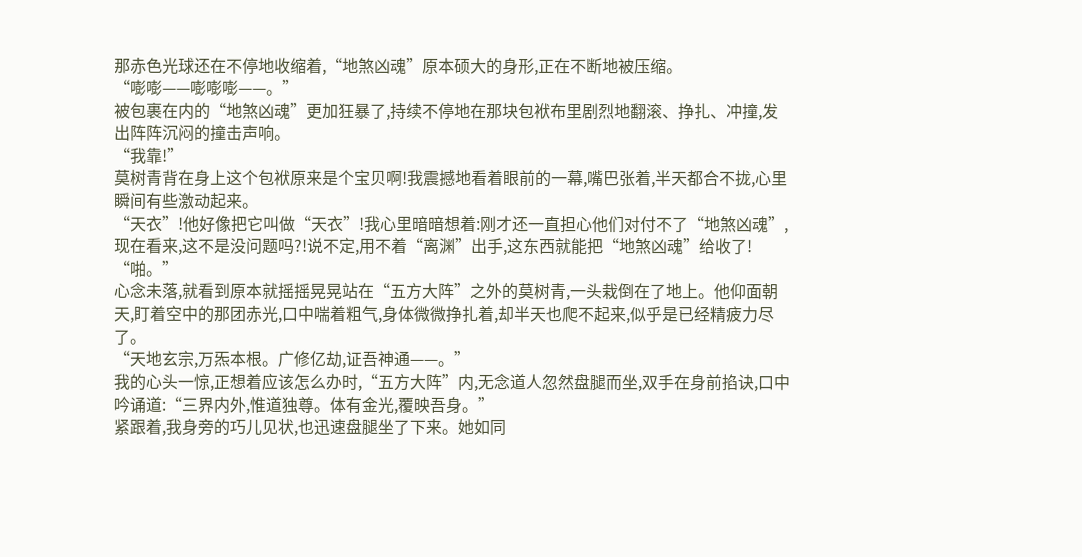那赤色光球还在不停地收缩着,“地煞凶魂”原本硕大的身形,正在不断地被压缩。
“嘭嘭——嘭嘭嘭——。”
被包裹在内的“地煞凶魂”更加狂暴了,持续不停地在那块包袱布里剧烈地翻滚、挣扎、冲撞,发出阵阵沉闷的撞击声响。
“我靠!”
莫树青背在身上这个包袱原来是个宝贝啊!我震撼地看着眼前的一幕,嘴巴张着,半天都合不拢,心里瞬间有些激动起来。
“天衣”!他好像把它叫做“天衣”!我心里暗暗想着:刚才还一直担心他们对付不了“地煞凶魂”,现在看来,这不是没问题吗?!说不定,用不着“离渊”出手,这东西就能把“地煞凶魂”给收了!
“啪。”
心念未落,就看到原本就摇摇晃晃站在“五方大阵”之外的莫树青,一头栽倒在了地上。他仰面朝天,盯着空中的那团赤光,口中喘着粗气,身体微微挣扎着,却半天也爬不起来,似乎是已经精疲力尽了。
“天地玄宗,万炁本根。广修亿劫,证吾神通——。”
我的心头一惊,正想着应该怎么办时,“五方大阵”内,无念道人忽然盘腿而坐,双手在身前掐诀,口中吟诵道:“三界内外,惟道独尊。体有金光,覆映吾身。”
紧跟着,我身旁的巧儿见状,也迅速盘腿坐了下来。她如同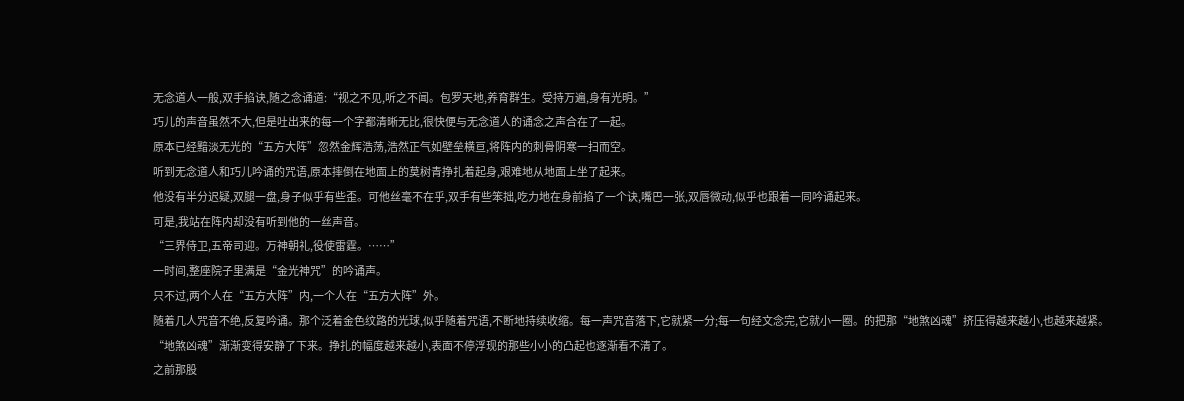无念道人一般,双手掐诀,随之念诵道:“视之不见,听之不闻。包罗天地,养育群生。受持万遍,身有光明。”
巧儿的声音虽然不大,但是吐出来的每一个字都清晰无比,很快便与无念道人的诵念之声合在了一起。
原本已经黯淡无光的“五方大阵”忽然金辉浩荡,浩然正气如壁垒横亘,将阵内的刺骨阴寒一扫而空。
听到无念道人和巧儿吟诵的咒语,原本摔倒在地面上的莫树青挣扎着起身,艰难地从地面上坐了起来。
他没有半分迟疑,双腿一盘,身子似乎有些歪。可他丝毫不在乎,双手有些笨拙,吃力地在身前掐了一个诀,嘴巴一张,双唇微动,似乎也跟着一同吟诵起来。
可是,我站在阵内却没有听到他的一丝声音。
“三界侍卫,五帝司迎。万神朝礼,役使雷霆。……”
一时间,整座院子里满是“金光神咒”的吟诵声。
只不过,两个人在“五方大阵”内,一个人在“五方大阵”外。
随着几人咒音不绝,反复吟诵。那个泛着金色纹路的光球,似乎随着咒语,不断地持续收缩。每一声咒音落下,它就紧一分;每一句经文念完,它就小一圈。的把那“地煞凶魂”挤压得越来越小,也越来越紧。
“地煞凶魂”渐渐变得安静了下来。挣扎的幅度越来越小,表面不停浮现的那些小小的凸起也逐渐看不清了。
之前那股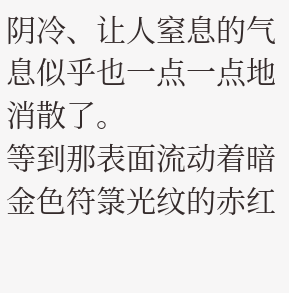阴冷、让人窒息的气息似乎也一点一点地消散了。
等到那表面流动着暗金色符箓光纹的赤红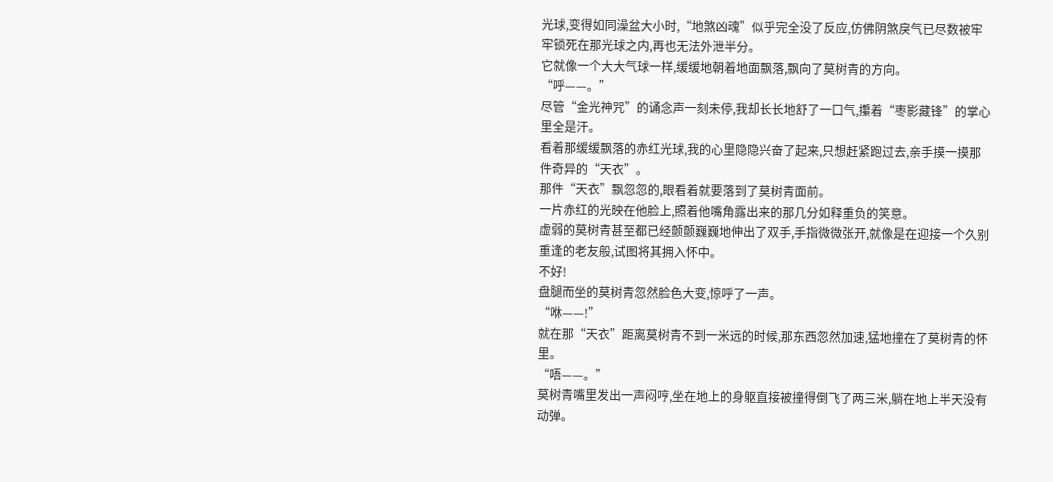光球,变得如同澡盆大小时,“地煞凶魂”似乎完全没了反应,仿佛阴煞戾气已尽数被牢牢锁死在那光球之内,再也无法外泄半分。
它就像一个大大气球一样,缓缓地朝着地面飘落,飘向了莫树青的方向。
“呼——。”
尽管“金光神咒”的诵念声一刻未停,我却长长地舒了一口气,攥着“枣影藏锋”的掌心里全是汗。
看着那缓缓飘落的赤红光球,我的心里隐隐兴奋了起来,只想赶紧跑过去,亲手摸一摸那件奇异的“天衣”。
那件“天衣”飘忽忽的,眼看着就要落到了莫树青面前。
一片赤红的光映在他脸上,照着他嘴角露出来的那几分如释重负的笑意。
虚弱的莫树青甚至都已经颤颤巍巍地伸出了双手,手指微微张开,就像是在迎接一个久别重逢的老友般,试图将其拥入怀中。
不好!
盘腿而坐的莫树青忽然脸色大变,惊呼了一声。
“咻——!”
就在那“天衣”距离莫树青不到一米远的时候,那东西忽然加速,猛地撞在了莫树青的怀里。
“唔——。”
莫树青嘴里发出一声闷哼,坐在地上的身躯直接被撞得倒飞了两三米,躺在地上半天没有动弹。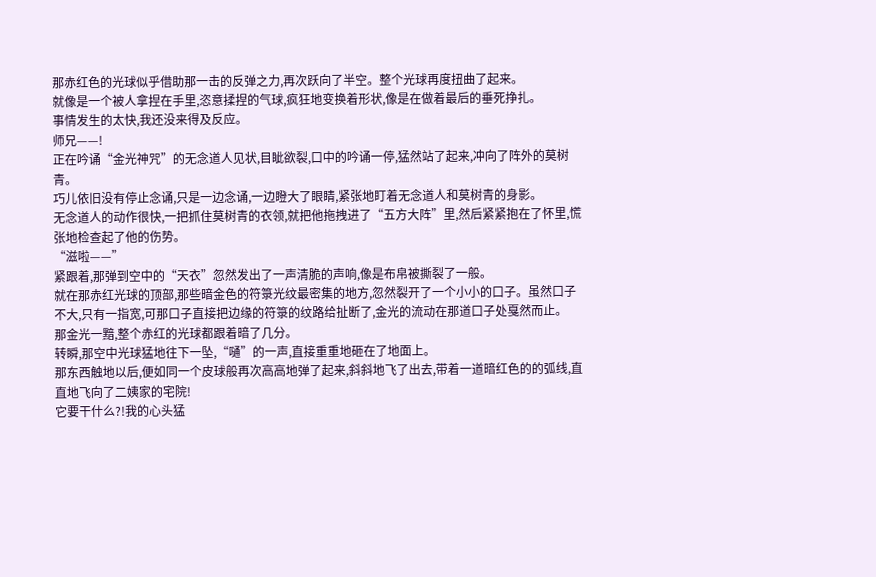那赤红色的光球似乎借助那一击的反弹之力,再次跃向了半空。整个光球再度扭曲了起来。
就像是一个被人拿捏在手里,恣意揉捏的气球,疯狂地变换着形状,像是在做着最后的垂死挣扎。
事情发生的太快,我还没来得及反应。
师兄——!
正在吟诵“金光神咒”的无念道人见状,目眦欲裂,口中的吟诵一停,猛然站了起来,冲向了阵外的莫树青。
巧儿依旧没有停止念诵,只是一边念诵,一边瞪大了眼睛,紧张地盯着无念道人和莫树青的身影。
无念道人的动作很快,一把抓住莫树青的衣领,就把他拖拽进了“五方大阵”里,然后紧紧抱在了怀里,慌张地检查起了他的伤势。
“滋啦——”
紧跟着,那弹到空中的“天衣”忽然发出了一声清脆的声响,像是布帛被撕裂了一般。
就在那赤红光球的顶部,那些暗金色的符箓光纹最密集的地方,忽然裂开了一个小小的口子。虽然口子不大,只有一指宽,可那口子直接把边缘的符箓的纹路给扯断了,金光的流动在那道口子处戛然而止。
那金光一黯,整个赤红的光球都跟着暗了几分。
转瞬,那空中光球猛地往下一坠,“嗵”的一声,直接重重地砸在了地面上。
那东西触地以后,便如同一个皮球般再次高高地弹了起来,斜斜地飞了出去,带着一道暗红色的的弧线,直直地飞向了二姨家的宅院!
它要干什么?!我的心头猛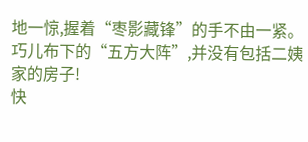地一惊,握着“枣影藏锋”的手不由一紧。巧儿布下的“五方大阵”,并没有包括二姨家的房子!
快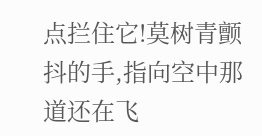点拦住它!莫树青颤抖的手,指向空中那道还在飞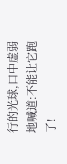行的光球,口中虚弱地喊道:不能让它跑了!